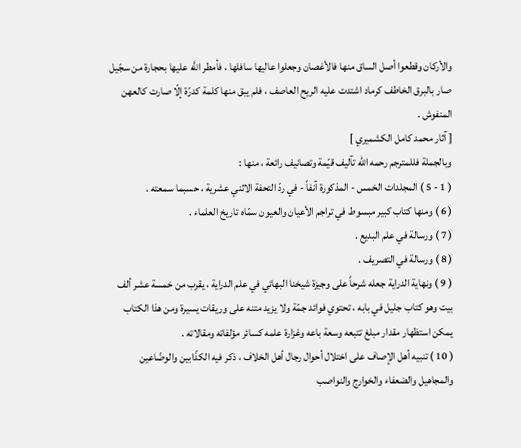والأركان وقطعوا أصل الساق منها فالأغصان وجعلوا عاليها سافلها ، فأمطر اللَّه عليها بحجارة من سجّيل صار بالبرق الخاطف كرماد اشتدت عليه الريح العاصف ، فلم يبق منها كلمة كدرّة إلّا صارت كالعهن المنفوش .
[ آثار محمد كامل الكشميري ]
وبالجملة فللمترجم رحمه الله تآليف قيّمة وتصانيف رائعة ، منها :
( 1 - 5 ) المجلدات الخمس - المذكورة آنفاً - في ردّ التحفة الاثني عشرية ، حسبما سمعته .
( 6 ) ومنها كتاب كبير مبسوط في تراجم الأعيان والعيون سمّاه تاريخ العلماء .
( 7 ) ورسالة في علم البديع .
( 8 ) ورسالة في التصريف .
( 9 ) ونهاية الدراية جعله شرحاً على وجيزة شيخنا البهائي في علم الدراية ، يقرب من خمسة عشر ألف بيت وهو كتاب جليل في بابه ، تحتوي فوائد جمّة ولا يزيد متنه على وريقات يسيرة ومن هذا الكتاب يمكن استظهار مقدار مبلغ تتبعه وسعة باعه وغزارة علمه كسائر مؤلفاته ومقالاته .
( 10 ) تنبيه أهل الإصاف على اختلال أحوال رجال أهل الخلاف ، ذكر فيه الكذّابين والوضّاعين والمجاهيل والضعفاء والخوارج والنواصب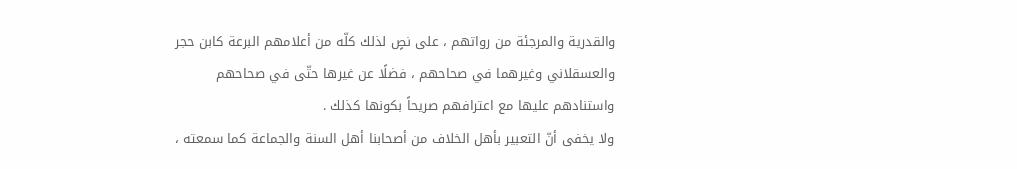والقدرية والمرجئة من رواتهم ، على نصٍ لذلك كلّه من أعلامهم البرعة كابن حجر والعسقلاني وغيرهما في صحاحهم ، فضلًا عن غيرها حتّى في صحاحهم واستنادهم عليها مع اعترافهم صريحاً بكونها كذلك .
ولا يخفى أنّ التعبير بأهل الخلاف من أصحابنا أهل السنة والجماعة كما سمعته ،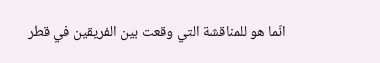انّما هو للمناقشة التي وقعت بين الفريقين في قطر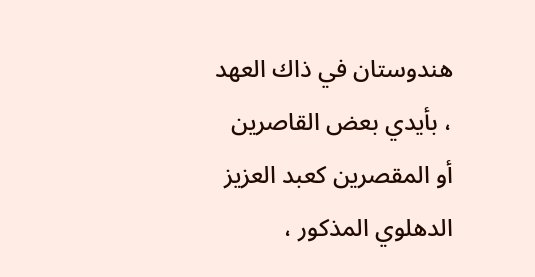هندوستان في ذاك العهد ، بأيدي بعض القاصرين أو المقصرين كعبد العزيز الدهلوي المذكور ،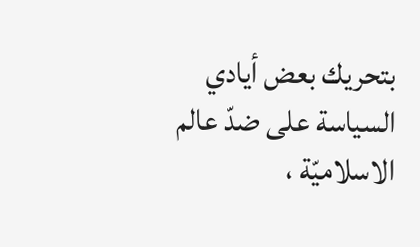بتحريك بعض أيادي السياسة على ضدّ عالم الاسلاميّة ،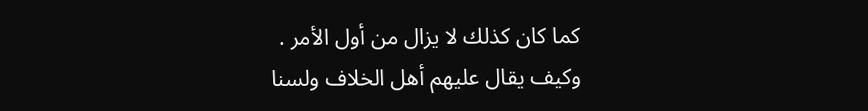كما كان كذلك لا يزال من أول الأمر .
وكيف يقال عليهم أهل الخلاف ولسنا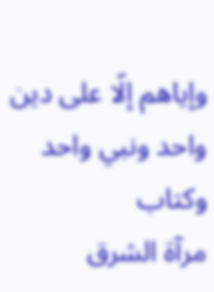وإياهم إلّا على دين واحد ونبي واحد وكتاب
مرآة الشرق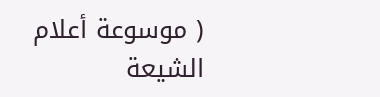( موسوعة أعلام الشيعة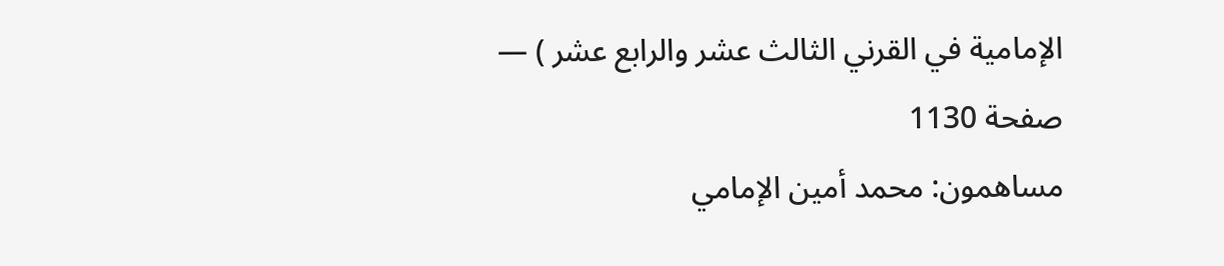الإمامية في القرني الثالث عشر والرابع عشر ) — صفحة 1130
مساهمون: محمد أمين الإمامي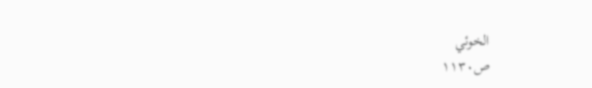الخوئي
ص١١٣٠